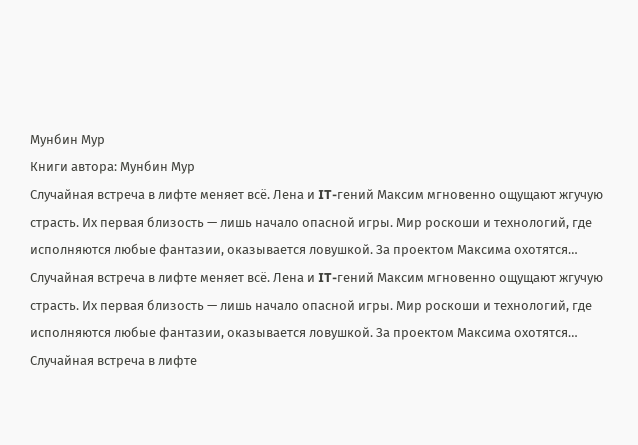Мунбин Мур
Книги автора: Мунбин Мур
Случайная встреча в лифте меняет всё. Лена и IT-гений Максим мгновенно ощущают жгучую страсть. Их первая близость — лишь начало опасной игры. Мир роскоши и технологий, где исполняются любые фантазии, оказывается ловушкой. За проектом Максима охотятся…
Случайная встреча в лифте меняет всё. Лена и IT-гений Максим мгновенно ощущают жгучую страсть. Их первая близость — лишь начало опасной игры. Мир роскоши и технологий, где исполняются любые фантазии, оказывается ловушкой. За проектом Максима охотятся…
Случайная встреча в лифте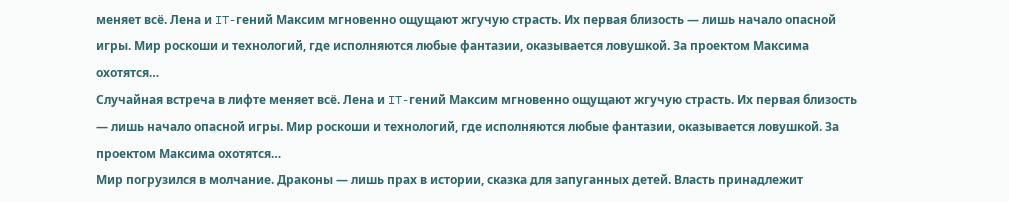меняет всё. Лена и IT-гений Максим мгновенно ощущают жгучую страсть. Их первая близость — лишь начало опасной игры. Мир роскоши и технологий, где исполняются любые фантазии, оказывается ловушкой. За проектом Максима охотятся…
Случайная встреча в лифте меняет всё. Лена и IT-гений Максим мгновенно ощущают жгучую страсть. Их первая близость — лишь начало опасной игры. Мир роскоши и технологий, где исполняются любые фантазии, оказывается ловушкой. За проектом Максима охотятся…
Мир погрузился в молчание. Драконы — лишь прах в истории, сказка для запуганных детей. Власть принадлежит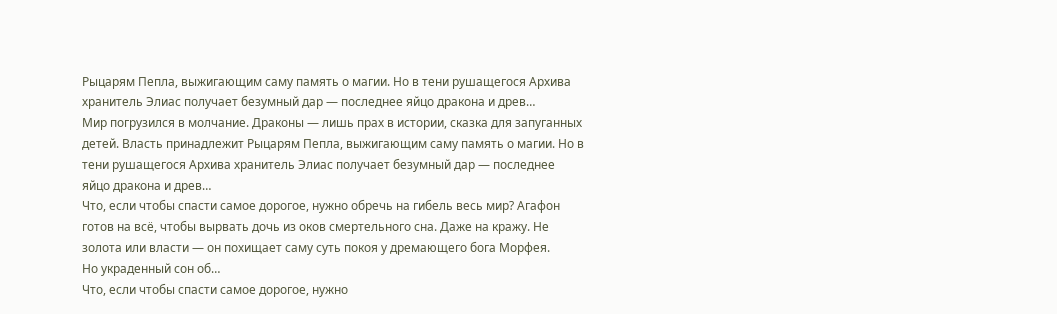Рыцарям Пепла, выжигающим саму память о магии. Но в тени рушащегося Архива хранитель Элиас получает безумный дар — последнее яйцо дракона и древ…
Мир погрузился в молчание. Драконы — лишь прах в истории, сказка для запуганных детей. Власть принадлежит Рыцарям Пепла, выжигающим саму память о магии. Но в тени рушащегося Архива хранитель Элиас получает безумный дар — последнее яйцо дракона и древ…
Что, если чтобы спасти самое дорогое, нужно обречь на гибель весь мир? Агафон готов на всё, чтобы вырвать дочь из оков смертельного сна. Даже на кражу. Не золота или власти — он похищает саму суть покоя у дремающего бога Морфея.
Но украденный сон об…
Что, если чтобы спасти самое дорогое, нужно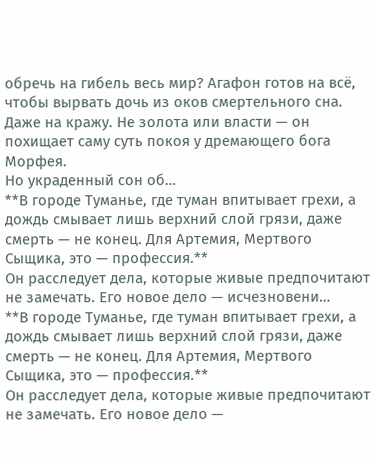обречь на гибель весь мир? Агафон готов на всё, чтобы вырвать дочь из оков смертельного сна. Даже на кражу. Не золота или власти — он похищает саму суть покоя у дремающего бога Морфея.
Но украденный сон об…
**В городе Туманье, где туман впитывает грехи, а дождь смывает лишь верхний слой грязи, даже смерть — не конец. Для Артемия, Мертвого Сыщика, это — профессия.**
Он расследует дела, которые живые предпочитают не замечать. Его новое дело — исчезновени…
**В городе Туманье, где туман впитывает грехи, а дождь смывает лишь верхний слой грязи, даже смерть — не конец. Для Артемия, Мертвого Сыщика, это — профессия.**
Он расследует дела, которые живые предпочитают не замечать. Его новое дело —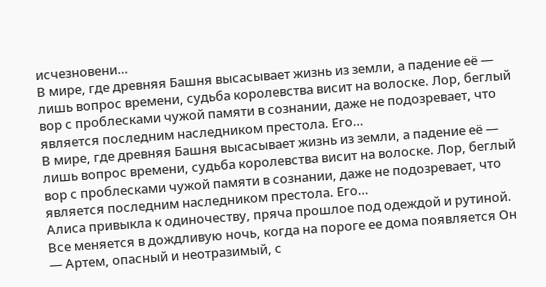исчезновени…
В мире, где древняя Башня высасывает жизнь из земли, а падение её — лишь вопрос времени, судьба королевства висит на волоске. Лор, беглый вор с проблесками чужой памяти в сознании, даже не подозревает, что является последним наследником престола. Его…
В мире, где древняя Башня высасывает жизнь из земли, а падение её — лишь вопрос времени, судьба королевства висит на волоске. Лор, беглый вор с проблесками чужой памяти в сознании, даже не подозревает, что является последним наследником престола. Его…
Алиса привыкла к одиночеству, пряча прошлое под одеждой и рутиной. Все меняется в дождливую ночь, когда на пороге ее дома появляется Он — Артем, опасный и неотразимый, с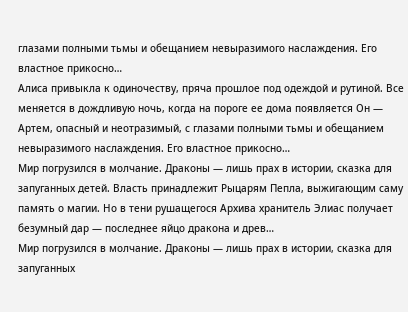глазами полными тьмы и обещанием невыразимого наслаждения. Его властное прикосно…
Алиса привыкла к одиночеству, пряча прошлое под одеждой и рутиной. Все меняется в дождливую ночь, когда на пороге ее дома появляется Он — Артем, опасный и неотразимый, с глазами полными тьмы и обещанием невыразимого наслаждения. Его властное прикосно…
Мир погрузился в молчание. Драконы — лишь прах в истории, сказка для запуганных детей. Власть принадлежит Рыцарям Пепла, выжигающим саму память о магии. Но в тени рушащегося Архива хранитель Элиас получает безумный дар — последнее яйцо дракона и древ…
Мир погрузился в молчание. Драконы — лишь прах в истории, сказка для запуганных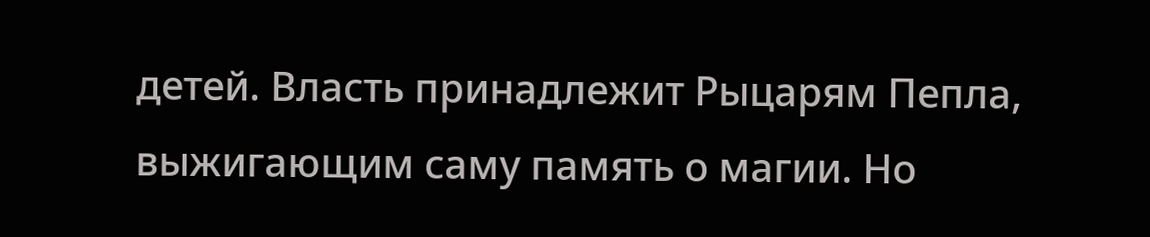детей. Власть принадлежит Рыцарям Пепла, выжигающим саму память о магии. Но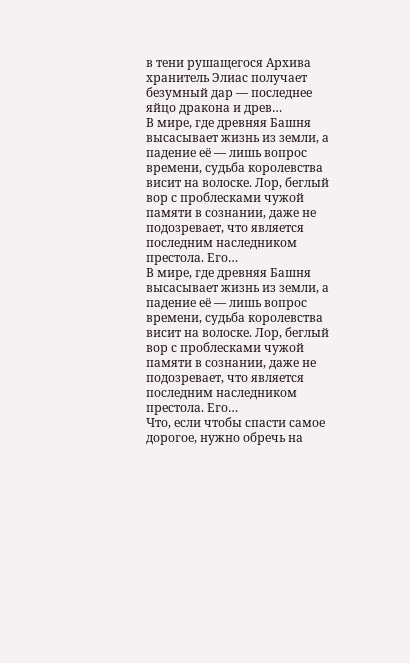в тени рушащегося Архива хранитель Элиас получает безумный дар — последнее яйцо дракона и древ…
В мире, где древняя Башня высасывает жизнь из земли, а падение её — лишь вопрос времени, судьба королевства висит на волоске. Лор, беглый вор с проблесками чужой памяти в сознании, даже не подозревает, что является последним наследником престола. Его…
В мире, где древняя Башня высасывает жизнь из земли, а падение её — лишь вопрос времени, судьба королевства висит на волоске. Лор, беглый вор с проблесками чужой памяти в сознании, даже не подозревает, что является последним наследником престола. Его…
Что, если чтобы спасти самое дорогое, нужно обречь на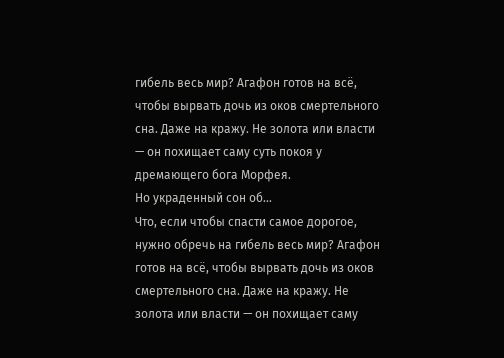гибель весь мир? Агафон готов на всё, чтобы вырвать дочь из оков смертельного сна. Даже на кражу. Не золота или власти — он похищает саму суть покоя у дремающего бога Морфея.
Но украденный сон об…
Что, если чтобы спасти самое дорогое, нужно обречь на гибель весь мир? Агафон готов на всё, чтобы вырвать дочь из оков смертельного сна. Даже на кражу. Не золота или власти — он похищает саму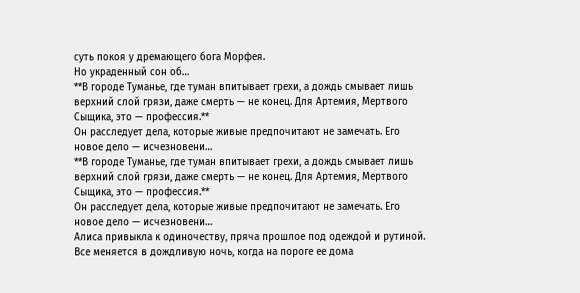суть покоя у дремающего бога Морфея.
Но украденный сон об…
**В городе Туманье, где туман впитывает грехи, а дождь смывает лишь верхний слой грязи, даже смерть — не конец. Для Артемия, Мертвого Сыщика, это — профессия.**
Он расследует дела, которые живые предпочитают не замечать. Его новое дело — исчезновени…
**В городе Туманье, где туман впитывает грехи, а дождь смывает лишь верхний слой грязи, даже смерть — не конец. Для Артемия, Мертвого Сыщика, это — профессия.**
Он расследует дела, которые живые предпочитают не замечать. Его новое дело — исчезновени…
Алиса привыкла к одиночеству, пряча прошлое под одеждой и рутиной. Все меняется в дождливую ночь, когда на пороге ее дома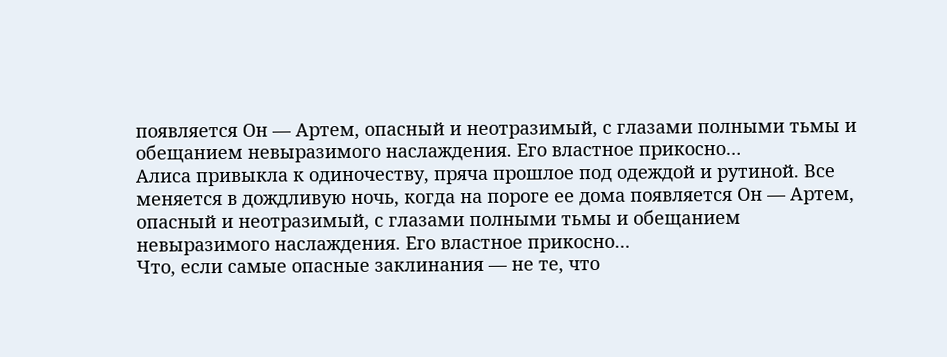появляется Он — Артем, опасный и неотразимый, с глазами полными тьмы и обещанием невыразимого наслаждения. Его властное прикосно…
Алиса привыкла к одиночеству, пряча прошлое под одеждой и рутиной. Все меняется в дождливую ночь, когда на пороге ее дома появляется Он — Артем, опасный и неотразимый, с глазами полными тьмы и обещанием невыразимого наслаждения. Его властное прикосно…
Что, если самые опасные заклинания — не те, что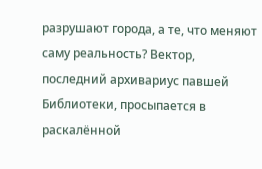разрушают города, а те, что меняют саму реальность? Вектор, последний архивариус павшей Библиотеки, просыпается в раскалённой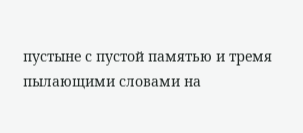пустыне с пустой памятью и тремя пылающими словами на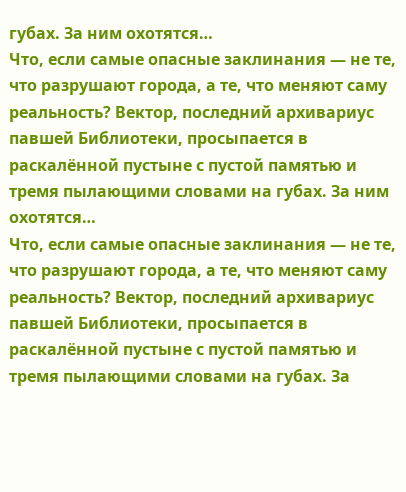губах. За ним охотятся…
Что, если самые опасные заклинания — не те, что разрушают города, а те, что меняют саму реальность? Вектор, последний архивариус павшей Библиотеки, просыпается в раскалённой пустыне с пустой памятью и тремя пылающими словами на губах. За ним охотятся…
Что, если самые опасные заклинания — не те, что разрушают города, а те, что меняют саму реальность? Вектор, последний архивариус павшей Библиотеки, просыпается в раскалённой пустыне с пустой памятью и тремя пылающими словами на губах. За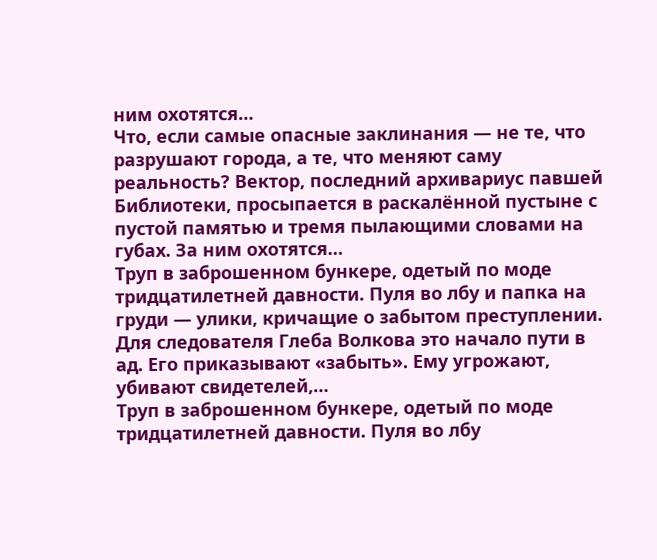ним охотятся…
Что, если самые опасные заклинания — не те, что разрушают города, а те, что меняют саму реальность? Вектор, последний архивариус павшей Библиотеки, просыпается в раскалённой пустыне с пустой памятью и тремя пылающими словами на губах. За ним охотятся…
Труп в заброшенном бункере, одетый по моде тридцатилетней давности. Пуля во лбу и папка на груди — улики, кричащие о забытом преступлении. Для следователя Глеба Волкова это начало пути в ад. Его приказывают «забыть». Ему угрожают, убивают свидетелей,…
Труп в заброшенном бункере, одетый по моде тридцатилетней давности. Пуля во лбу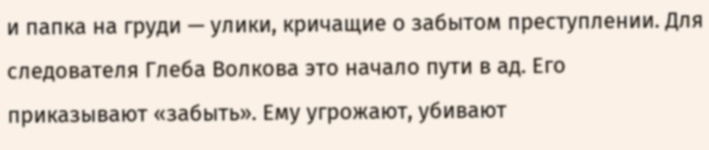и папка на груди — улики, кричащие о забытом преступлении. Для следователя Глеба Волкова это начало пути в ад. Его приказывают «забыть». Ему угрожают, убивают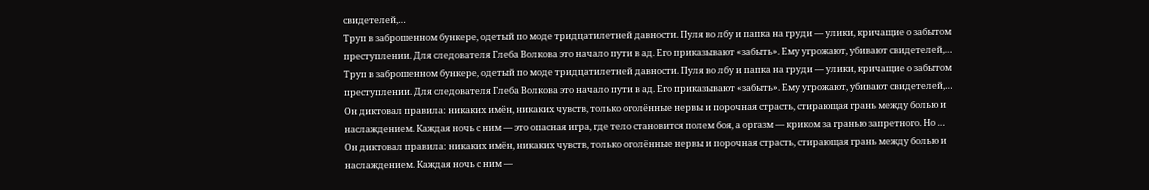свидетелей,…
Труп в заброшенном бункере, одетый по моде тридцатилетней давности. Пуля во лбу и папка на груди — улики, кричащие о забытом преступлении. Для следователя Глеба Волкова это начало пути в ад. Его приказывают «забыть». Ему угрожают, убивают свидетелей,…
Труп в заброшенном бункере, одетый по моде тридцатилетней давности. Пуля во лбу и папка на груди — улики, кричащие о забытом преступлении. Для следователя Глеба Волкова это начало пути в ад. Его приказывают «забыть». Ему угрожают, убивают свидетелей,…
Он диктовал правила: никаких имён, никаких чувств, только оголённые нервы и порочная страсть, стирающая грань между болью и наслаждением. Каждая ночь с ним — это опасная игра, где тело становится полем боя, а оргазм — криком за гранью запретного. Но …
Он диктовал правила: никаких имён, никаких чувств, только оголённые нервы и порочная страсть, стирающая грань между болью и наслаждением. Каждая ночь с ним —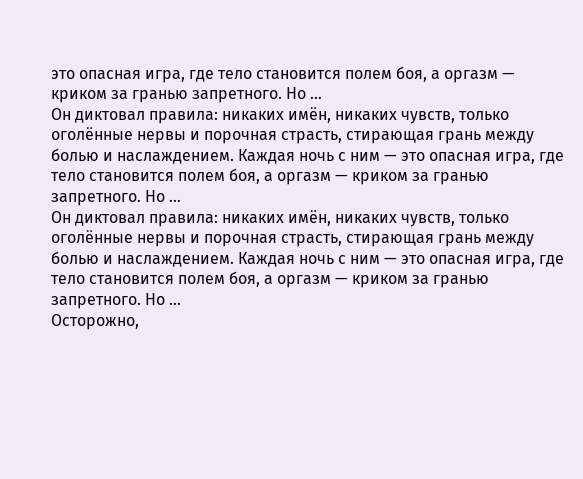это опасная игра, где тело становится полем боя, а оргазм — криком за гранью запретного. Но …
Он диктовал правила: никаких имён, никаких чувств, только оголённые нервы и порочная страсть, стирающая грань между болью и наслаждением. Каждая ночь с ним — это опасная игра, где тело становится полем боя, а оргазм — криком за гранью запретного. Но …
Он диктовал правила: никаких имён, никаких чувств, только оголённые нервы и порочная страсть, стирающая грань между болью и наслаждением. Каждая ночь с ним — это опасная игра, где тело становится полем боя, а оргазм — криком за гранью запретного. Но …
Осторожно,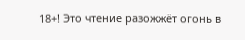18+! Это чтение разожжёт огонь в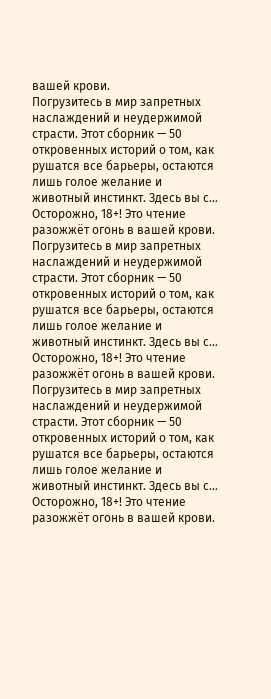вашей крови.
Погрузитесь в мир запретных наслаждений и неудержимой страсти. Этот сборник — 50 откровенных историй о том, как рушатся все барьеры, остаются лишь голое желание и животный инстинкт. Здесь вы с…
Осторожно, 18+! Это чтение разожжёт огонь в вашей крови.
Погрузитесь в мир запретных наслаждений и неудержимой страсти. Этот сборник — 50 откровенных историй о том, как рушатся все барьеры, остаются лишь голое желание и животный инстинкт. Здесь вы с…
Осторожно, 18+! Это чтение разожжёт огонь в вашей крови.
Погрузитесь в мир запретных наслаждений и неудержимой страсти. Этот сборник — 50 откровенных историй о том, как рушатся все барьеры, остаются лишь голое желание и животный инстинкт. Здесь вы с…
Осторожно, 18+! Это чтение разожжёт огонь в вашей крови.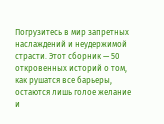Погрузитесь в мир запретных наслаждений и неудержимой страсти. Этот сборник — 50 откровенных историй о том, как рушатся все барьеры, остаются лишь голое желание и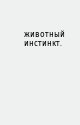животный инстинкт.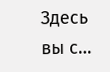Здесь вы с…